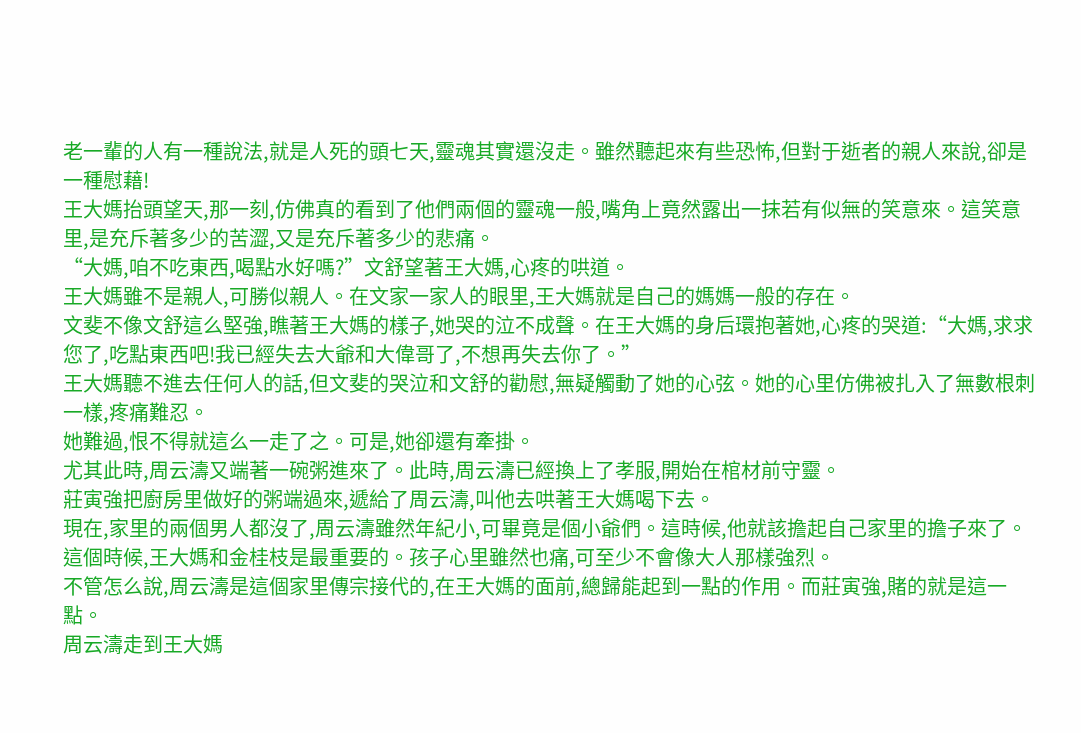老一輩的人有一種說法,就是人死的頭七天,靈魂其實還沒走。雖然聽起來有些恐怖,但對于逝者的親人來說,卻是一種慰藉!
王大媽抬頭望天,那一刻,仿佛真的看到了他們兩個的靈魂一般,嘴角上竟然露出一抹若有似無的笑意來。這笑意里,是充斥著多少的苦澀,又是充斥著多少的悲痛。
“大媽,咱不吃東西,喝點水好嗎?”文舒望著王大媽,心疼的哄道。
王大媽雖不是親人,可勝似親人。在文家一家人的眼里,王大媽就是自己的媽媽一般的存在。
文斐不像文舒這么堅強,瞧著王大媽的樣子,她哭的泣不成聲。在王大媽的身后環抱著她,心疼的哭道:“大媽,求求您了,吃點東西吧!我已經失去大爺和大偉哥了,不想再失去你了。”
王大媽聽不進去任何人的話,但文斐的哭泣和文舒的勸慰,無疑觸動了她的心弦。她的心里仿佛被扎入了無數根刺一樣,疼痛難忍。
她難過,恨不得就這么一走了之。可是,她卻還有牽掛。
尤其此時,周云濤又端著一碗粥進來了。此時,周云濤已經換上了孝服,開始在棺材前守靈。
莊寅強把廚房里做好的粥端過來,遞給了周云濤,叫他去哄著王大媽喝下去。
現在,家里的兩個男人都沒了,周云濤雖然年紀小,可畢竟是個小爺們。這時候,他就該擔起自己家里的擔子來了。
這個時候,王大媽和金桂枝是最重要的。孩子心里雖然也痛,可至少不會像大人那樣強烈。
不管怎么說,周云濤是這個家里傳宗接代的,在王大媽的面前,總歸能起到一點的作用。而莊寅強,賭的就是這一點。
周云濤走到王大媽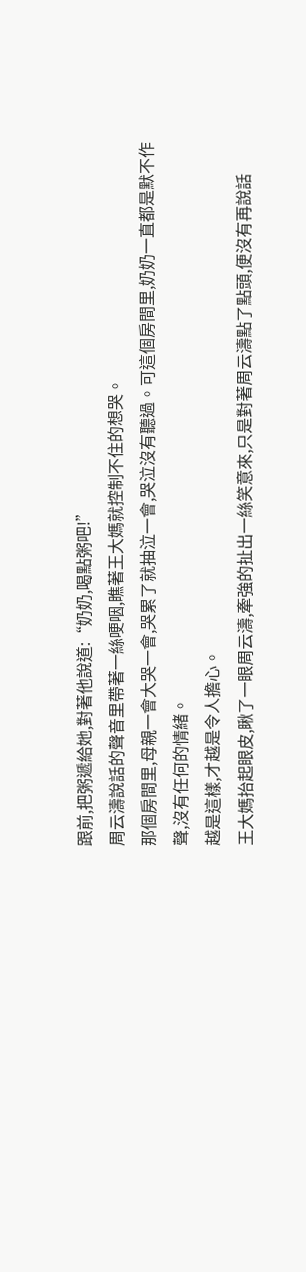跟前,把粥遞給她,對著他說道:“奶奶,喝點粥吧!”
周云濤說話的聲音里帶著一絲哽咽,瞧著王大媽就控制不住的想哭。
那個房間里,母親一會大哭一會,哭累了就抽泣一會,哭泣沒有聽過。可這個房間里,奶奶一直都是默不作聲,沒有任何的情緒。
越是這樣,才越是令人擔心。
王大媽抬起眼皮,瞅了一眼周云濤,牽強的扯出一絲笑意來,只是對著周云濤點了點頭,便沒有再說話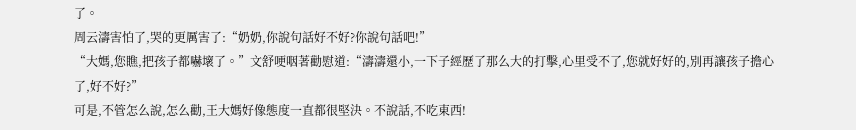了。
周云濤害怕了,哭的更厲害了:“奶奶,你說句話好不好?你說句話吧!”
“大媽,您瞧,把孩子都嚇壞了。”文舒哽咽著勸慰道:“濤濤還小,一下子經歷了那么大的打擊,心里受不了,您就好好的,別再讓孩子擔心了,好不好?”
可是,不管怎么說,怎么勸,王大媽好像態度一直都很堅決。不說話,不吃東西!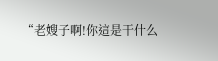“老嫂子啊!你這是干什么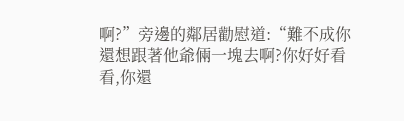啊?”旁邊的鄰居勸慰道:“難不成你還想跟著他爺倆一塊去啊?你好好看看,你還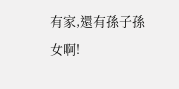有家,還有孫子孫女啊!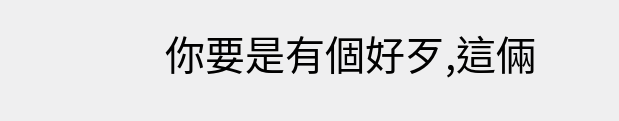你要是有個好歹,這倆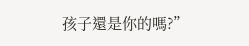孩子還是你的嗎?”